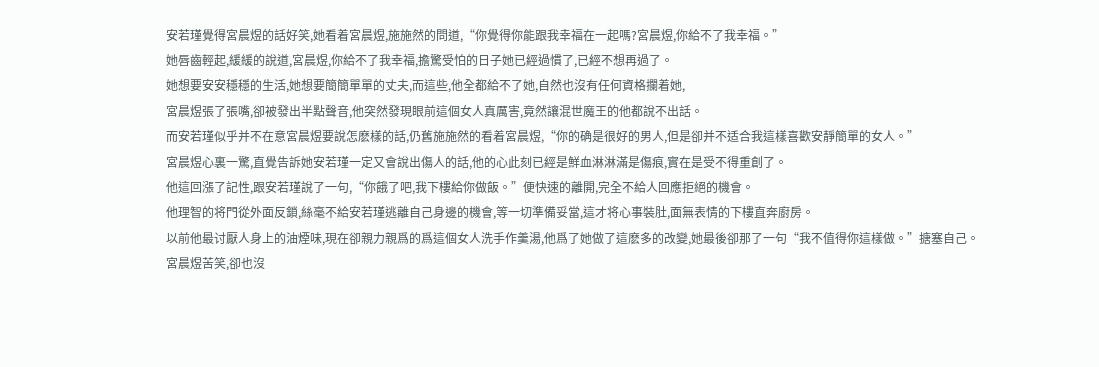安若瑾覺得宮晨煜的話好笑,她看着宮晨煜,施施然的問道,“你覺得你能跟我幸福在一起嗎?宮晨煜,你給不了我幸福。”
她唇齒輕起,緩緩的說道,宮晨煜,你給不了我幸福,擔驚受怕的日子她已經過慣了,已經不想再過了。
她想要安安穩穩的生活,她想要簡簡單單的丈夫,而這些,他全都給不了她,自然也沒有任何資格攔着她,
宮晨煜張了張嘴,卻被發出半點聲音,他突然發現眼前這個女人真厲害,竟然讓混世魔王的他都說不出話。
而安若瑾似乎并不在意宮晨煜要說怎麽樣的話,仍舊施施然的看着宮晨煜,“你的确是很好的男人,但是卻并不适合我這樣喜歡安靜簡單的女人。”
宮晨煜心裏一驚,直覺告訴她安若瑾一定又會說出傷人的話,他的心此刻已經是鮮血淋淋滿是傷痕,實在是受不得重創了。
他這回漲了記性,跟安若瑾說了一句,“你餓了吧,我下樓給你做飯。”便快速的離開,完全不給人回應拒絕的機會。
他理智的将門從外面反鎖,絲毫不給安若瑾逃離自己身邊的機會,等一切準備妥當,這才将心事裝肚,面無表情的下樓直奔廚房。
以前他最讨厭人身上的油煙味,現在卻親力親爲的爲這個女人洗手作羹湯,他爲了她做了這麽多的改變,她最後卻那了一句“我不值得你這樣做。”搪塞自己。
宮晨煜苦笑,卻也沒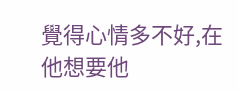覺得心情多不好,在他想要他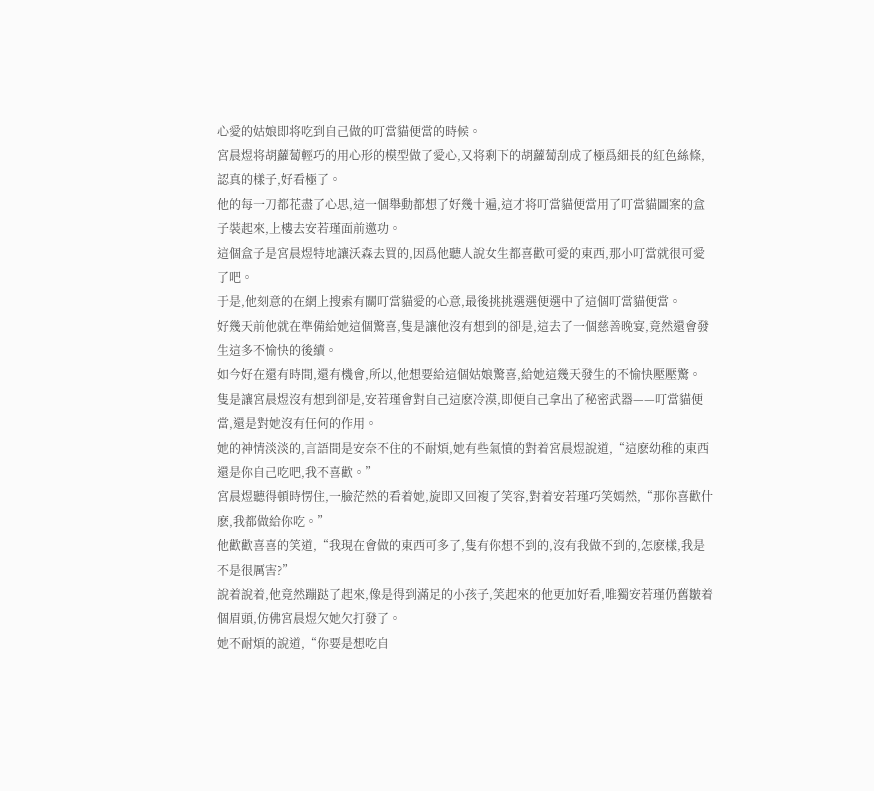心愛的姑娘即将吃到自己做的叮當貓便當的時候。
宮晨煜将胡蘿蔔輕巧的用心形的模型做了愛心,又将剩下的胡蘿蔔刮成了極爲細長的紅色絲條,認真的樣子,好看極了。
他的每一刀都花盡了心思,這一個舉動都想了好幾十遍,這才将叮當貓便當用了叮當貓圖案的盒子裝起來,上樓去安若瑾面前邀功。
這個盒子是宮晨煜特地讓沃森去買的,因爲他聽人說女生都喜歡可愛的東西,那小叮當就很可愛了吧。
于是,他刻意的在網上搜索有關叮當貓愛的心意,最後挑挑選選便選中了這個叮當貓便當。
好幾天前他就在準備給她這個驚喜,隻是讓他沒有想到的卻是,這去了一個慈善晚宴,竟然還會發生這多不愉快的後續。
如今好在還有時間,還有機會,所以,他想要給這個姑娘驚喜,給她這幾天發生的不愉快壓壓驚。
隻是讓宮晨煜沒有想到卻是,安若瑾會對自己這麽冷漠,即便自己拿出了秘密武器——叮當貓便當,還是對她沒有任何的作用。
她的神情淡淡的,言語間是安奈不住的不耐煩,她有些氣憤的對着宮晨煜說道,“這麽幼稚的東西還是你自己吃吧,我不喜歡。”
宮晨煜聽得頓時愣住,一臉茫然的看着她,旋即又回複了笑容,對着安若瑾巧笑嫣然,“那你喜歡什麽,我都做給你吃。”
他歡歡喜喜的笑道,“我現在會做的東西可多了,隻有你想不到的,沒有我做不到的,怎麽樣,我是不是很厲害?”
說着說着,他竟然蹦跶了起來,像是得到滿足的小孩子,笑起來的他更加好看,唯獨安若瑾仍舊皺着個眉頭,仿佛宮晨煜欠她欠打發了。
她不耐煩的說道,“你要是想吃自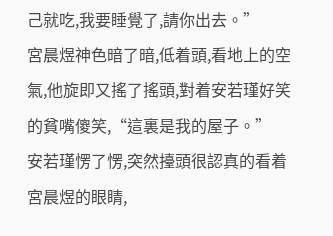己就吃,我要睡覺了,請你出去。”
宮晨煜神色暗了暗,低着頭,看地上的空氣,他旋即又搖了搖頭,對着安若瑾好笑的貧嘴傻笑,“這裏是我的屋子。”
安若瑾愣了愣,突然擡頭很認真的看着宮晨煜的眼睛,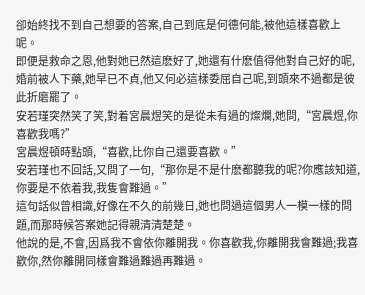卻始終找不到自己想要的答案,自己到底是何德何能,被他這樣喜歡上呢。
即便是救命之恩,他對她已然這麽好了,她還有什麽值得他對自己好的呢,婚前被人下藥,她早已不貞,他又何必這樣委屈自己呢,到頭來不過都是彼此折磨罷了。
安若瑾突然笑了笑,對着宮晨煜笑的是從未有過的燦爛,她問,“宮晨煜,你喜歡我嗎?”
宮晨煜頓時點頭,“喜歡,比你自己還要喜歡。”
安若瑾也不回話,又問了一句,“那你是不是什麽都聽我的呢?你應該知道,你要是不依着我,我隻會難過。”
這句話似曾相識,好像在不久的前幾日,她也問過這個男人一模一樣的問題,而那時候答案她記得親清清楚楚。
他說的是,不會,因爲我不會依你離開我。你喜歡我,你離開我會難過;我喜歡你,然你離開同樣會難過難過再難過。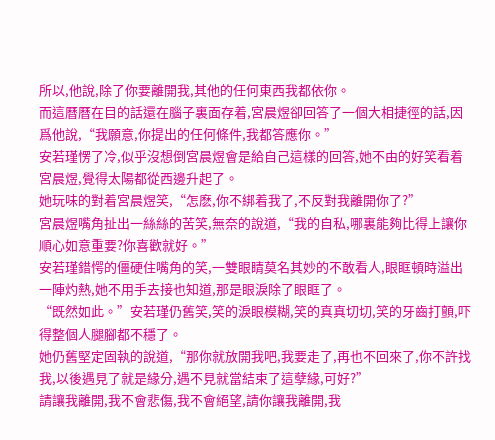所以,他說,除了你要離開我,其他的任何東西我都依你。
而這曆曆在目的話還在腦子裏面存着,宮晨煜卻回答了一個大相捷徑的話,因爲他說,“我願意,你提出的任何條件,我都答應你。”
安若瑾愣了冷,似乎沒想倒宮晨煜會是給自己這樣的回答,她不由的好笑看着宮晨煜,覺得太陽都從西邊升起了。
她玩味的對着宮晨煜笑,“怎麽,你不綁着我了,不反對我離開你了?”
宮晨煜嘴角扯出一絲絲的苦笑,無奈的說道,“我的自私,哪裏能夠比得上讓你順心如意重要?你喜歡就好。”
安若瑾錯愕的僵硬住嘴角的笑,一雙眼睛莫名其妙的不敢看人,眼眶頓時溢出一陣灼熱,她不用手去接也知道,那是眼淚除了眼眶了。
“既然如此。”安若瑾仍舊笑,笑的淚眼模糊,笑的真真切切,笑的牙齒打顫,吓得整個人腿腳都不穩了。
她仍舊堅定固執的說道,“那你就放開我吧,我要走了,再也不回來了,你不許找我,以後遇見了就是緣分,遇不見就當結束了這孽緣,可好?”
請讓我離開,我不會悲傷,我不會絕望,請你讓我離開,我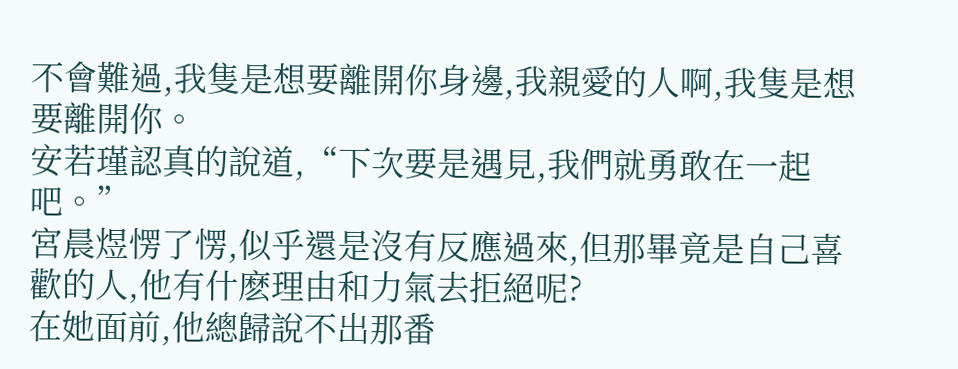不會難過,我隻是想要離開你身邊,我親愛的人啊,我隻是想要離開你。
安若瑾認真的說道,“下次要是遇見,我們就勇敢在一起吧。”
宮晨煜愣了愣,似乎還是沒有反應過來,但那畢竟是自己喜歡的人,他有什麽理由和力氣去拒絕呢?
在她面前,他總歸說不出那番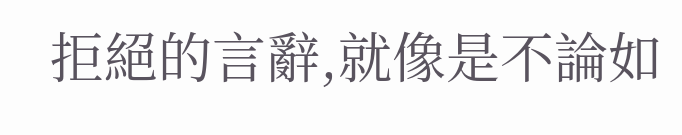拒絕的言辭,就像是不論如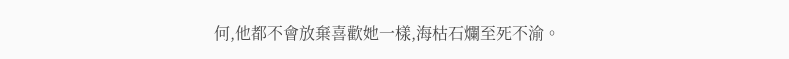何,他都不會放棄喜歡她一樣,海枯石爛至死不渝。